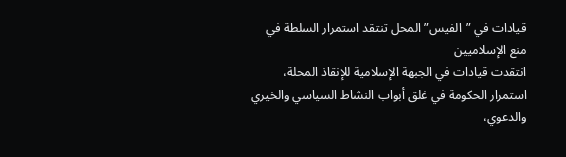قيادات في ”الفيس” المحل تنتقد استمرار السلطة في منع الإسلاميين
انتقدت قيادات في الجبهة الإسلامية للإنقاذ المحلة، استمرار الحكومة في غلق أبواب النشاط السياسي والخيري والدعوي،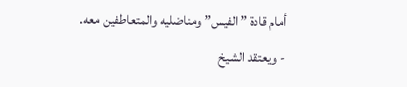أمام قادة ”الفيس” ومناضليه والمتعاطفين معه.
- ويعتقد الشيخ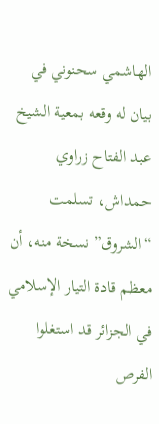الهاشمي سحنوني في بيان له وقعه بمعية الشيخ عبد الفتاح زراوي حمداش، تسلمت “الشروق” نسخة منه، أن معظم قادة التيار الإسلامي في الجزائر قد استغلوا الفرص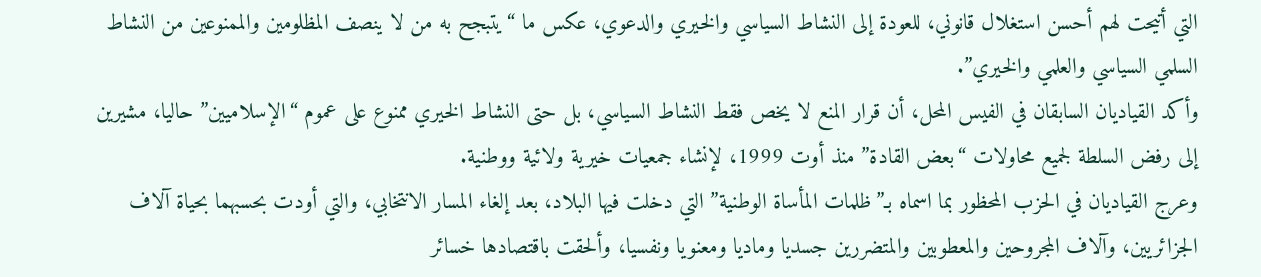التي أتيحت لهم أحسن استغلال قانوني، للعودة إلى النشاط السياسي والخيري والدعوي، عكس ما “يتبجح به من لا ينصف المظلومين والممنوعين من النشاط السلمي السياسي والعلمي والخيري”.
وأكد القياديان السابقان في الفيس المحل، أن قرار المنع لا يخص فقط النشاط السياسي، بل حتى النشاط الخيري ممنوع على عموم “الإسلاميين” حاليا، مشيرين إلى رفض السلطة لجميع محاولات “بعض القادة” منذ أوت 1999، لإنشاء جمعيات خيرية ولائية ووطنية.
وعرج القياديان في الحزب المحظور بما اسماه بـ”ظلمات المأساة الوطنية” التي دخلت فيها البلاد، بعد إلغاء المسار الانتخابي، والتي أودت بحسبهما بحياة آلاف الجزائريين، وآلاف المجروحين والمعطوبين والمتضررين جسديا وماديا ومعنويا ونفسيا، وألحقت باقتصادها خسائر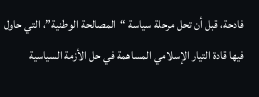فادحة، قبل أن تحل مرحلة سياسة “المصالحة الوطنية”، التي حاول فيها قادة التيار الإسلامي المساهمة في حل الأزمة السياسية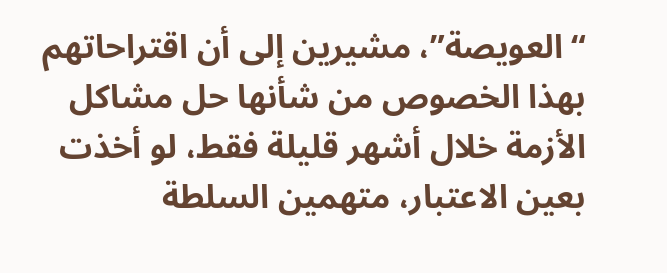“العويصة”، مشيرين إلى أن اقتراحاتهم بهذا الخصوص من شأنها حل مشاكل الأزمة خلال أشهر قليلة فقط، لو أخذت بعين الاعتبار، متهمين السلطة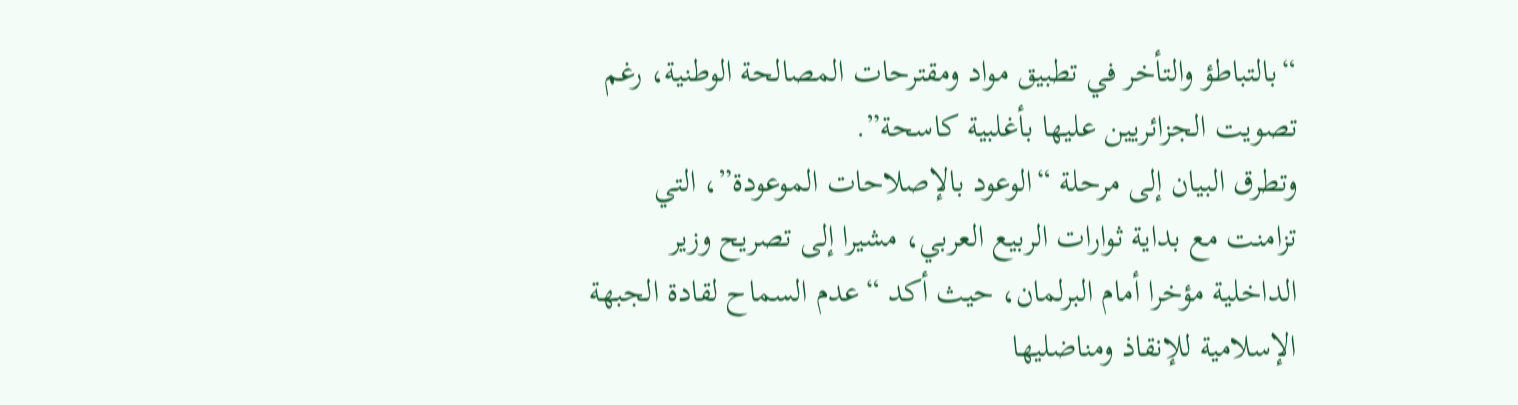“بالتباطؤ والتأخر في تطبيق مواد ومقترحات المصالحة الوطنية، رغم تصويت الجزائريين عليها بأغلبية كاسحة”.
وتطرق البيان إلى مرحلة “الوعود بالإصلاحات الموعودة”، التي تزامنت مع بداية ثوارات الربيع العربي، مشيرا إلى تصريح وزير الداخلية مؤخرا أمام البرلمان، حيث أكد “عدم السماح لقادة الجبهة الإسلامية للإنقاذ ومناضليها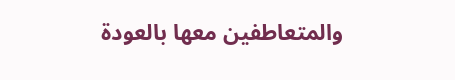والمتعاطفين معها بالعودة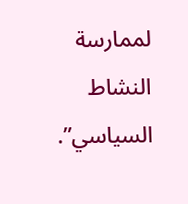لممارسة النشاط السياسي”.